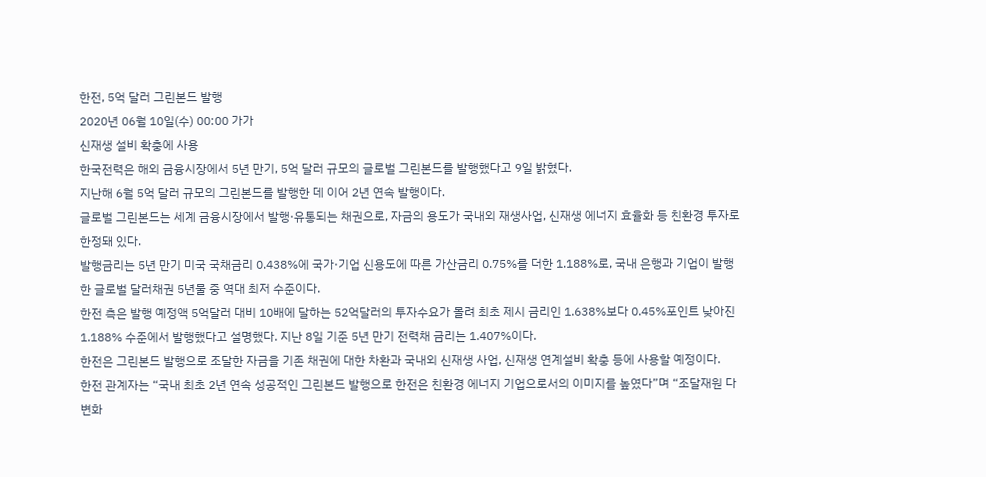한전, 5억 달러 그린본드 발행
2020년 06월 10일(수) 00:00 가가
신재생 설비 확충에 사용
한국전력은 해외 금융시장에서 5년 만기, 5억 달러 규모의 글로벌 그린본드를 발행했다고 9일 밝혔다.
지난해 6월 5억 달러 규모의 그린본드를 발행한 데 이어 2년 연속 발행이다.
글로벌 그린본드는 세계 금융시장에서 발행·유통되는 채권으로, 자금의 용도가 국내외 재생사업, 신재생 에너지 효율화 등 친환경 투자로 한정돼 있다.
발행금리는 5년 만기 미국 국채금리 0.438%에 국가·기업 신용도에 따른 가산금리 0.75%를 더한 1.188%로, 국내 은행과 기업이 발행한 글로벌 달러채권 5년물 중 역대 최저 수준이다.
한전 측은 발행 예정액 5억달러 대비 10배에 달하는 52억달러의 투자수요가 몰려 최초 제시 금리인 1.638%보다 0.45%포인트 낮아진 1.188% 수준에서 발행했다고 설명했다. 지난 8일 기준 5년 만기 전력채 금리는 1.407%이다.
한전은 그린본드 발행으로 조달한 자금을 기존 채권에 대한 차환과 국내외 신재생 사업, 신재생 연계설비 확충 등에 사용할 예정이다.
한전 관계자는 “국내 최초 2년 연속 성공적인 그린본드 발행으로 한전은 친환경 에너지 기업으로서의 이미지를 높였다”며 “조달재원 다변화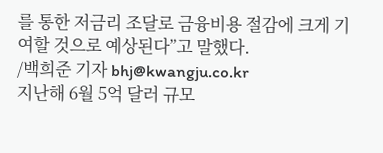를 통한 저금리 조달로 금융비용 절감에 크게 기여할 것으로 예상된다”고 말했다.
/백희준 기자 bhj@kwangju.co.kr
지난해 6월 5억 달러 규모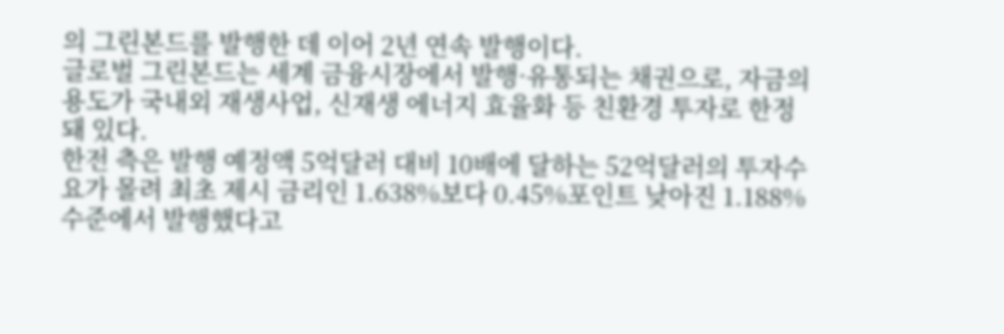의 그린본드를 발행한 데 이어 2년 연속 발행이다.
글로벌 그린본드는 세계 금융시장에서 발행·유통되는 채권으로, 자금의 용도가 국내외 재생사업, 신재생 에너지 효율화 등 친환경 투자로 한정돼 있다.
한전 측은 발행 예정액 5억달러 대비 10배에 달하는 52억달러의 투자수요가 몰려 최초 제시 금리인 1.638%보다 0.45%포인트 낮아진 1.188% 수준에서 발행했다고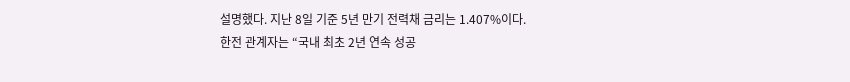설명했다. 지난 8일 기준 5년 만기 전력채 금리는 1.407%이다.
한전 관계자는 “국내 최초 2년 연속 성공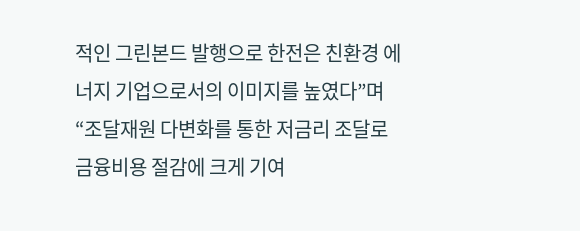적인 그린본드 발행으로 한전은 친환경 에너지 기업으로서의 이미지를 높였다”며 “조달재원 다변화를 통한 저금리 조달로 금융비용 절감에 크게 기여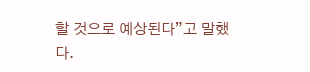할 것으로 예상된다”고 말했다.